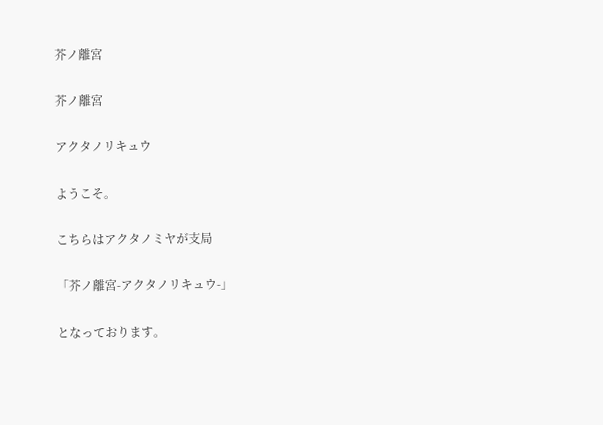芥ノ離宮

芥ノ離宮

アクタノリキュウ

ようこそ。

こちらはアクタノミヤが支局

「芥ノ離宮-アクタノリキュウ-」

となっております。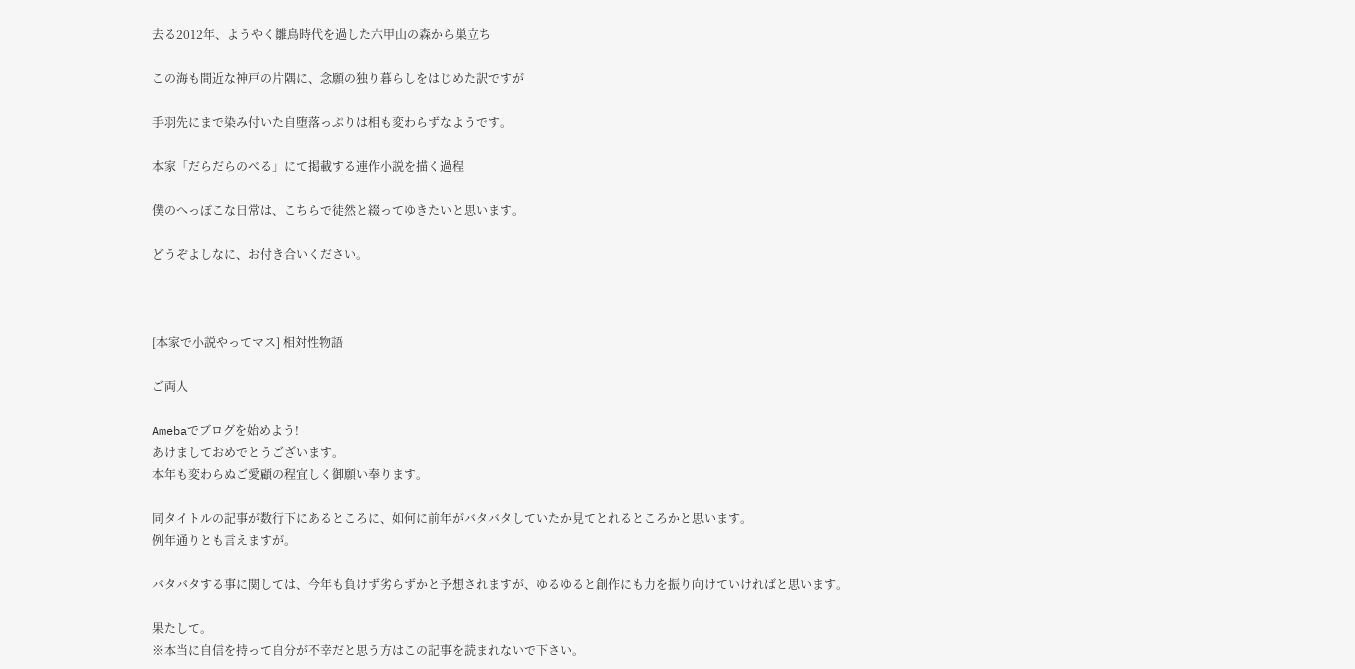去る2012年、ようやく雛鳥時代を過した六甲山の森から巣立ち

この海も間近な神戸の片隅に、念願の独り暮らしをはじめた訳ですが

手羽先にまで染み付いた自堕落っぷりは相も変わらずなようです。

本家「だらだらのべる」にて掲載する連作小説を描く過程

僕のへっぽこな日常は、こちらで徒然と綴ってゆきたいと思います。

どうぞよしなに、お付き合いください。



[本家で小説やってマス] 相対性物語

ご両人

Amebaでブログを始めよう!
あけましておめでとうございます。
本年も変わらぬご愛顧の程宜しく御願い奉ります。

同タイトルの記事が数行下にあるところに、如何に前年がバタバタしていたか見てとれるところかと思います。
例年通りとも言えますが。

バタバタする事に関しては、今年も負けず劣らずかと予想されますが、ゆるゆると創作にも力を振り向けていければと思います。

果たして。
※本当に自信を持って自分が不幸だと思う方はこの記事を読まれないで下さい。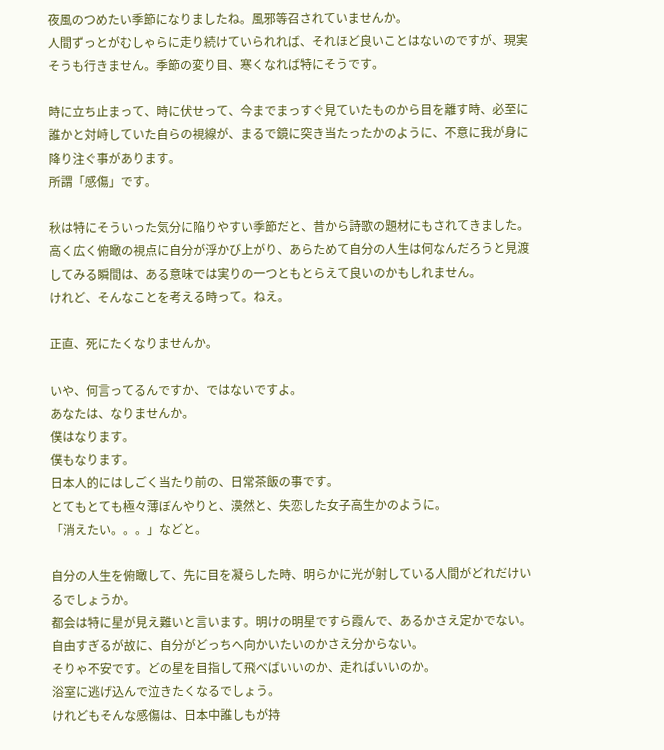夜風のつめたい季節になりましたね。風邪等召されていませんか。
人間ずっとがむしゃらに走り続けていられれば、それほど良いことはないのですが、現実そうも行きません。季節の変り目、寒くなれば特にそうです。

時に立ち止まって、時に伏せって、今までまっすぐ見ていたものから目を離す時、必至に誰かと対峙していた自らの視線が、まるで鏡に突き当たったかのように、不意に我が身に降り注ぐ事があります。
所謂「感傷」です。

秋は特にそういった気分に陥りやすい季節だと、昔から詩歌の題材にもされてきました。
高く広く俯瞰の視点に自分が浮かび上がり、あらためて自分の人生は何なんだろうと見渡してみる瞬間は、ある意味では実りの一つともとらえて良いのかもしれません。
けれど、そんなことを考える時って。ねえ。

正直、死にたくなりませんか。

いや、何言ってるんですか、ではないですよ。
あなたは、なりませんか。
僕はなります。
僕もなります。
日本人的にはしごく当たり前の、日常茶飯の事です。
とてもとても極々薄ぼんやりと、漠然と、失恋した女子高生かのように。
「消えたい。。。」などと。

自分の人生を俯瞰して、先に目を凝らした時、明らかに光が射している人間がどれだけいるでしょうか。
都会は特に星が見え難いと言います。明けの明星ですら霞んで、あるかさえ定かでない。自由すぎるが故に、自分がどっちへ向かいたいのかさえ分からない。
そりゃ不安です。どの星を目指して飛べばいいのか、走ればいいのか。
浴室に逃げ込んで泣きたくなるでしょう。
けれどもそんな感傷は、日本中誰しもが持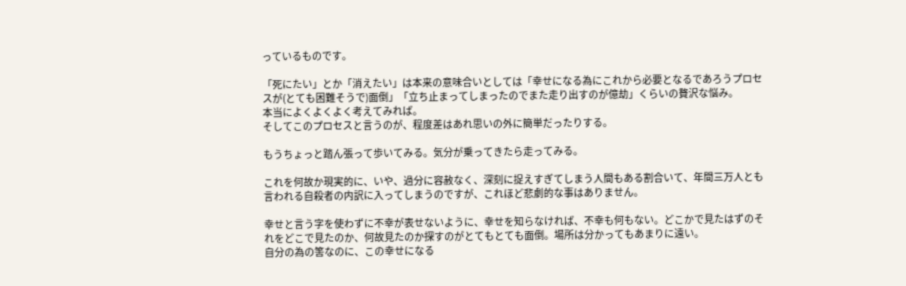っているものです。

「死にたい」とか「消えたい」は本来の意味合いとしては「幸せになる為にこれから必要となるであろうプロセスが(とても困難そうで)面倒」「立ち止まってしまったのでまた走り出すのが億劫」くらいの贅沢な悩み。
本当によくよくよく考えてみれば。
そしてこのプロセスと言うのが、程度差はあれ思いの外に簡単だったりする。

もうちょっと踏ん張って歩いてみる。気分が乗ってきたら走ってみる。

これを何故か現実的に、いや、過分に容赦なく、深刻に捉えすぎてしまう人間もある割合いて、年間三万人とも言われる自殺者の内訳に入ってしまうのですが、これほど悲劇的な事はありません。

幸せと言う字を使わずに不幸が表せないように、幸せを知らなければ、不幸も何もない。どこかで見たはずのそれをどこで見たのか、何故見たのか探すのがとてもとても面倒。場所は分かってもあまりに遠い。
自分の為の筈なのに、この幸せになる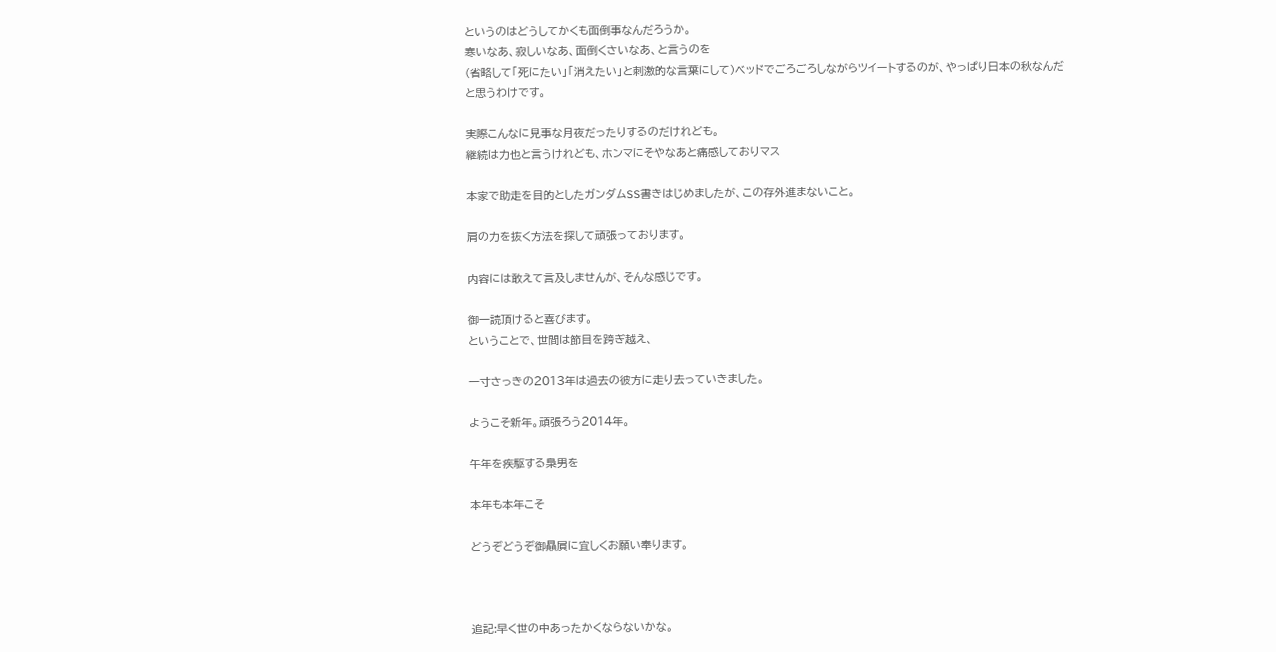というのはどうしてかくも面倒事なんだろうか。
寒いなあ、寂しいなあ、面倒くさいなあ、と言うのを
(省略して「死にたい」「消えたい」と刺激的な言葉にして)ベッドでごろごろしながらツイートするのが、やっぱり日本の秋なんだと思うわけです。

実際こんなに見事な月夜だったりするのだけれども。
継続は力也と言うけれども、ホンマにそやなあと痛感しておりマス

本家で助走を目的としたガンダムSS書きはじめましたが、この存外進まないこと。

肩の力を抜く方法を探して頑張っております。

内容には敢えて言及しませんが、そんな感じです。

御一読頂けると喜びます。
ということで、世間は節目を跨ぎ越え、

一寸さっきの2013年は過去の彼方に走り去っていきました。

ようこそ新年。頑張ろう2014年。

午年を疾駆する梟男を

本年も本年こそ

どうぞどうぞ御贔屓に宜しくお願い奉ります。



追記:早く世の中あったかくならないかな。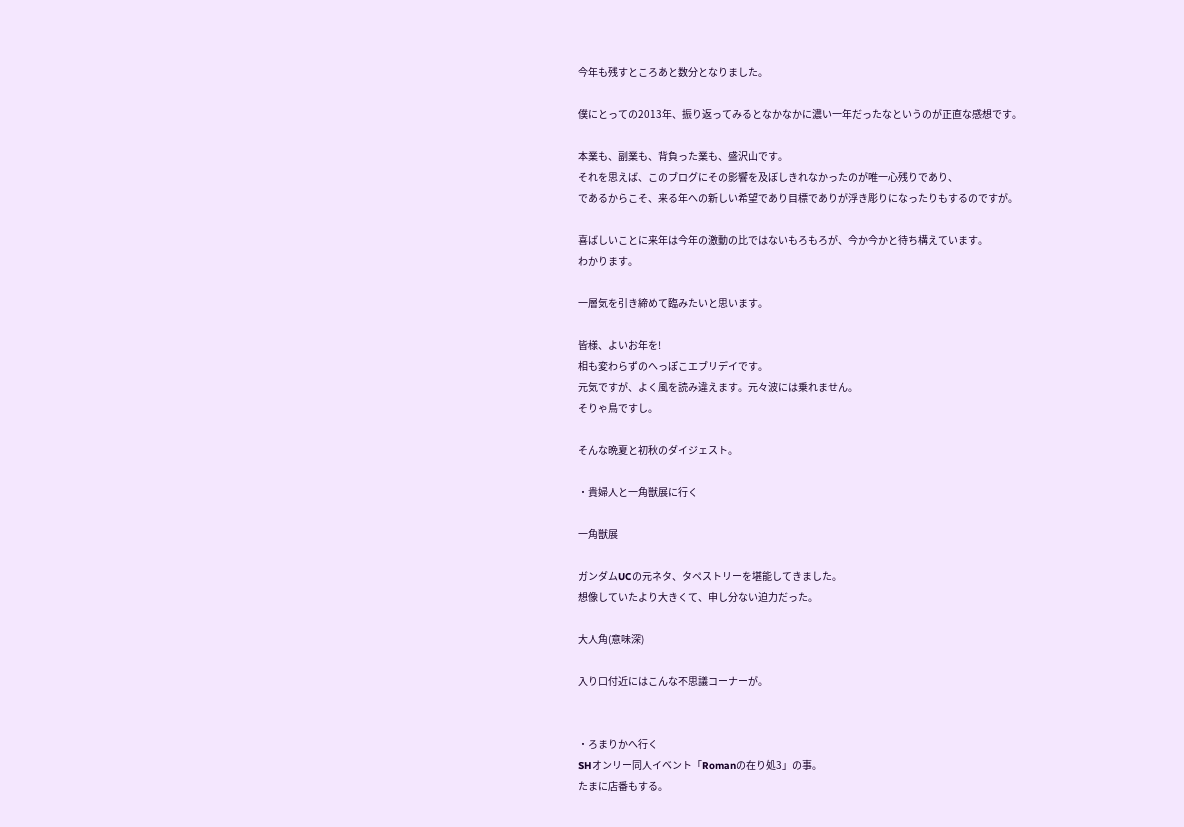今年も残すところあと数分となりました。

僕にとっての2013年、振り返ってみるとなかなかに濃い一年だったなというのが正直な感想です。

本業も、副業も、背負った業も、盛沢山です。
それを思えば、このブログにその影響を及ぼしきれなかったのが唯一心残りであり、
であるからこそ、来る年への新しい希望であり目標でありが浮き彫りになったりもするのですが。

喜ばしいことに来年は今年の激動の比ではないもろもろが、今か今かと待ち構えています。
わかります。

一層気を引き締めて臨みたいと思います。

皆様、よいお年を!
相も変わらずのへっぽこエブリデイです。
元気ですが、よく風を読み違えます。元々波には乗れません。
そりゃ鳥ですし。

そんな晩夏と初秋のダイジェスト。

・貴婦人と一角獣展に行く

一角獣展

ガンダムUCの元ネタ、タペストリーを堪能してきました。
想像していたより大きくて、申し分ない迫力だった。

大人角(意味深)

入り口付近にはこんな不思議コーナーが。


・ろまりかへ行く
SHオンリー同人イベント「Romanの在り処3」の事。
たまに店番もする。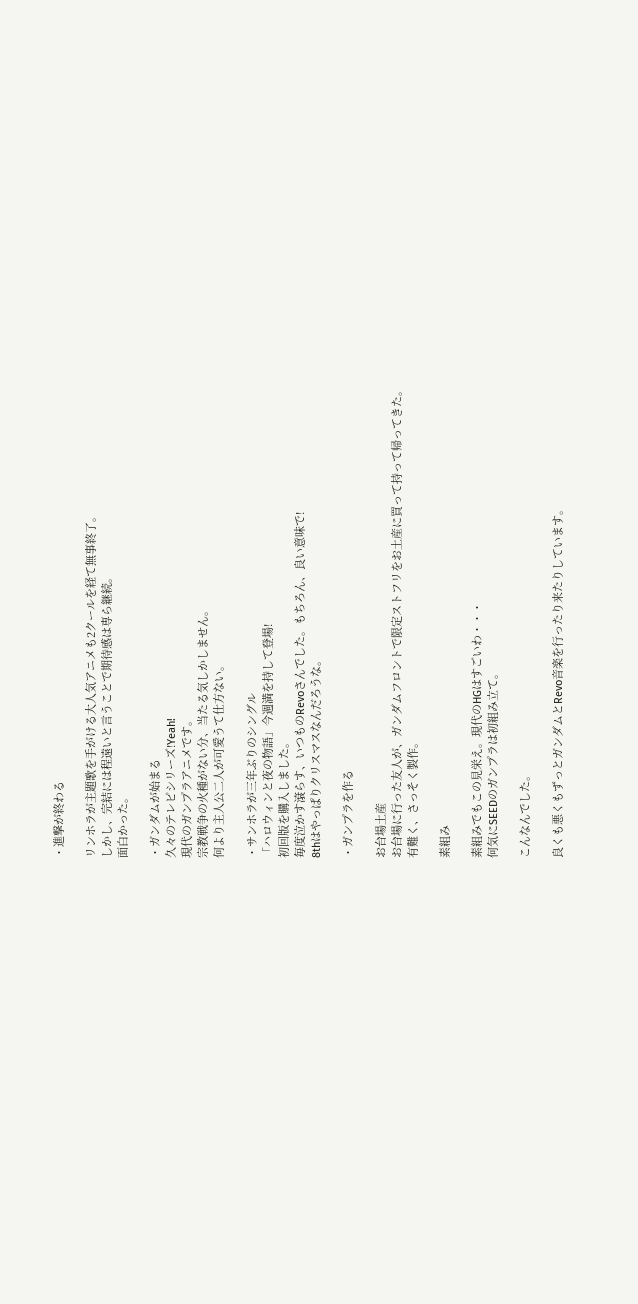・進撃が終わる

リンホラが主題歌を手がける大人気アニメも2クールを経て無事終了。
しかし、完結には程遠いと言うことで期待感は専ら継続。
面白かった。

・ガンダムが始まる
久々のテレピシリーズ!Yeah!
現代のガンプラアニメです。
宗教戦争の火種がない分、当たる気しかしません。
何より主人公二人が可愛うて仕方ない。

・サンホラが三年ぶりのシングル
「ハロウィンと夜の物語」今週満を持して登場!
初回版を購入しました。
毎度泣かす滾らす、いつものRevoさんでした。もちろん、良い意味で!
8thはやっぱりクリスマスなんだろうな。

・ガンプラを作る

お台場土産
お台場に行った友人が、ガンダムフロントで限定ストフリをお土産に買って持って帰ってきた。
有難く、さっそく製作。

素組み

素組みでもこの見栄え。現代のHGはすごいわ・・・
何気にSEEDのガンプラは初組み立て。

こんなんでした。

良くも悪くもずっとガンダムとRevo音楽を行ったり来たりしています。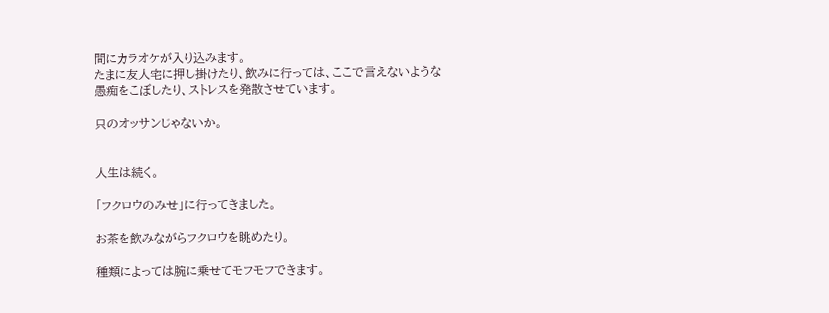間にカラオケが入り込みます。
たまに友人宅に押し掛けたり、飲みに行っては、ここで言えないような愚痴をこぼしたり、ストレスを発散させています。

只のオッサンじゃないか。


人生は続く。

「フクロウのみせ」に行ってきました。

お茶を飲みながらフクロウを眺めたり。

種類によっては腕に乗せてモフモフできます。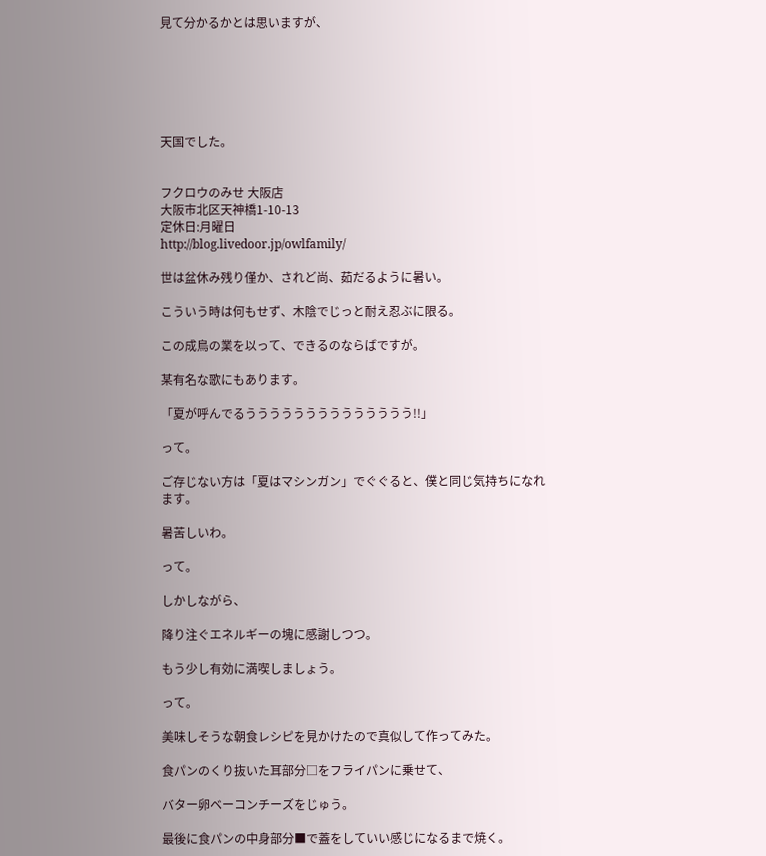見て分かるかとは思いますが、






天国でした。


フクロウのみせ 大阪店
大阪市北区天神橋1-10-13
定休日:月曜日
http://blog.livedoor.jp/owlfamily/

世は盆休み残り僅か、されど尚、茹だるように暑い。

こういう時は何もせず、木陰でじっと耐え忍ぶに限る。

この成鳥の業を以って、できるのならばですが。

某有名な歌にもあります。

「夏が呼んでるうううううううううううううう!!」

って。

ご存じない方は「夏はマシンガン」でぐぐると、僕と同じ気持ちになれます。

暑苦しいわ。

って。

しかしながら、

降り注ぐエネルギーの塊に感謝しつつ。

もう少し有効に満喫しましょう。

って。

美味しそうな朝食レシピを見かけたので真似して作ってみた。

食パンのくり抜いた耳部分□をフライパンに乗せて、

バター卵ベーコンチーズをじゅう。

最後に食パンの中身部分■で蓋をしていい感じになるまで焼く。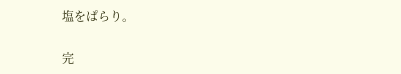塩をぱらり。

完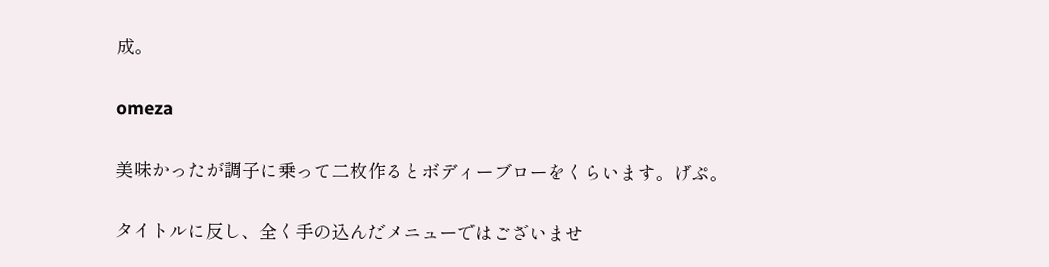成。

omeza

美味かったが調子に乗って二枚作るとボディーブローをくらいます。げぷ。

タイトルに反し、全く手の込んだメニューではございませ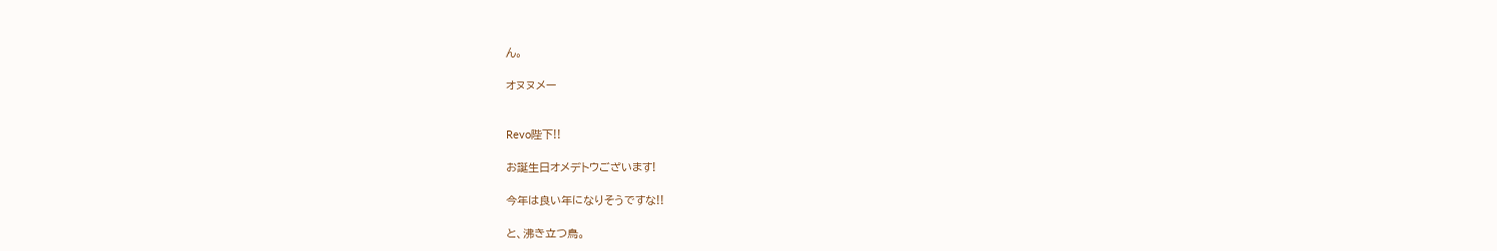ん。

オヌヌメー


Revo陛下!!

お誕生日オメデトウございます!

今年は良い年になりそうですな!!

と、沸き立つ鳥。